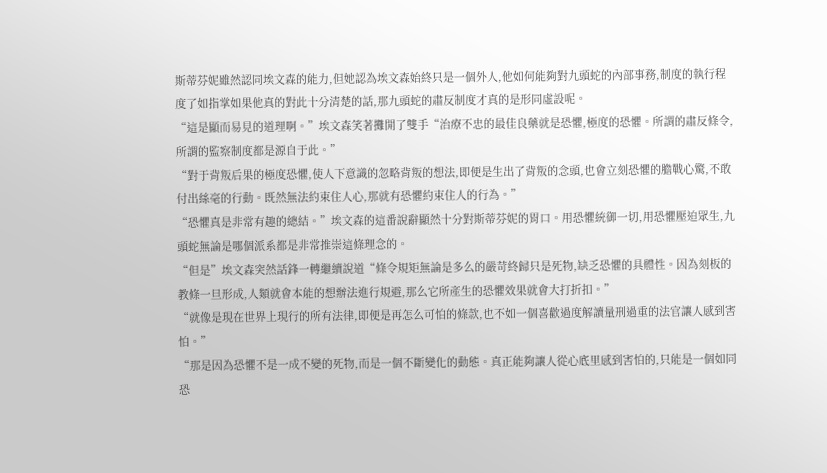斯蒂芬妮雖然認同埃文森的能力,但她認為埃文森始終只是一個外人,他如何能夠對九頭蛇的內部事務,制度的執行程度了如指掌如果他真的對此十分清楚的話,那九頭蛇的肅反制度才真的是形同虛設呢。
“這是顯而易見的道理啊。”埃文森笑著攤開了雙手“治療不忠的最佳良藥就是恐懼,極度的恐懼。所謂的肅反條令,所謂的監察制度都是源自于此。”
“對于背叛后果的極度恐懼,使人下意識的忽略背叛的想法,即便是生出了背叛的念頭,也會立刻恐懼的膽戰心驚,不敢付出絲毫的行動。既然無法約束住人心,那就有恐懼約束住人的行為。”
“恐懼真是非常有趣的總結。”埃文森的這番說辭顯然十分對斯蒂芬妮的胃口。用恐懼統御一切,用恐懼壓迫眾生,九頭蛇無論是哪個派系都是非常推崇這條理念的。
“但是”埃文森突然話鋒一轉繼續說道“條令規矩無論是多么的嚴苛終歸只是死物,缺乏恐懼的具體性。因為刻板的教條一旦形成,人類就會本能的想辦法進行規避,那么它所產生的恐懼效果就會大打折扣。”
“就像是現在世界上現行的所有法律,即便是再怎么可怕的條款,也不如一個喜歡過度解讀量刑過重的法官讓人感到害怕。”
“那是因為恐懼不是一成不變的死物,而是一個不斷變化的動態。真正能夠讓人從心底里感到害怕的,只能是一個如同恐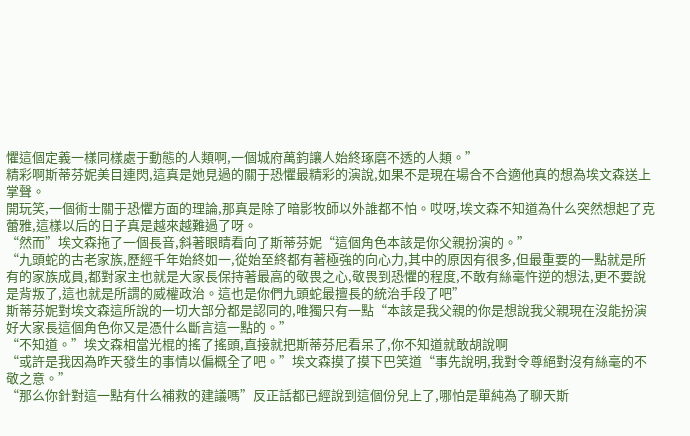懼這個定義一樣同樣處于動態的人類啊,一個城府萬鈞讓人始終琢磨不透的人類。”
精彩啊斯蒂芬妮美目連閃,這真是她見過的關于恐懼最精彩的演說,如果不是現在場合不合適他真的想為埃文森送上掌聲。
開玩笑,一個術士關于恐懼方面的理論,那真是除了暗影牧師以外誰都不怕。哎呀,埃文森不知道為什么突然想起了克蕾雅,這樣以后的日子真是越來越難過了呀。
“然而”埃文森拖了一個長音,斜著眼睛看向了斯蒂芬妮“這個角色本該是你父親扮演的。”
“九頭蛇的古老家族,歷經千年始終如一,從始至終都有著極強的向心力,其中的原因有很多,但最重要的一點就是所有的家族成員,都對家主也就是大家長保持著最高的敬畏之心,敬畏到恐懼的程度,不敢有絲毫忤逆的想法,更不要說是背叛了,這也就是所謂的威權政治。這也是你們九頭蛇最擅長的統治手段了吧”
斯蒂芬妮對埃文森這所說的一切大部分都是認同的,唯獨只有一點“本該是我父親的你是想說我父親現在沒能扮演好大家長這個角色你又是憑什么斷言這一點的。”
“不知道。”埃文森相當光棍的搖了搖頭,直接就把斯蒂芬尼看呆了,你不知道就敢胡說啊
“或許是我因為昨天發生的事情以偏概全了吧。”埃文森摸了摸下巴笑道“事先說明,我對令尊絕對沒有絲毫的不敬之意。”
“那么你針對這一點有什么補救的建議嗎”反正話都已經說到這個份兒上了,哪怕是單純為了聊天斯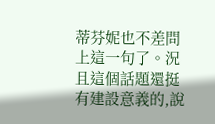蒂芬妮也不差問上這一句了。況且這個話題還挺有建設意義的,說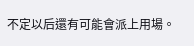不定以后還有可能會派上用場。